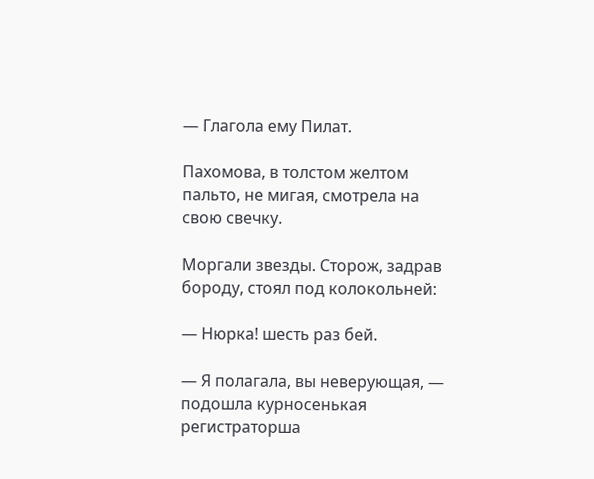— Глагола ему Пилат.

Пахомова, в толстом желтом пальто, не мигая, смотрела на свою свечку.

Моргали звезды. Сторож, задрав бороду, стоял под колокольней:

— Нюрка! шесть раз бей.

— Я полагала, вы неверующая, — подошла курносенькая регистраторша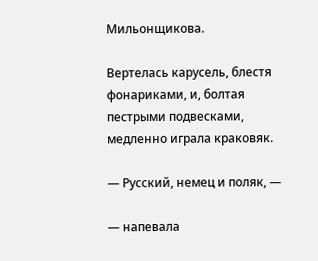Мильонщикова.

Вертелась карусель, блестя фонариками, и, болтая пестрыми подвесками, медленно играла краковяк.

— Русский, немец и поляк, —

— напевала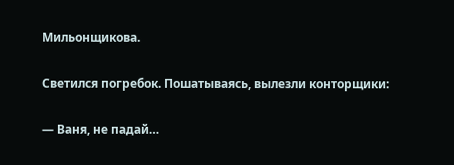Мильонщикова.

Светился погребок. Пошатываясь, вылезли конторщики:

— Ваня, не падай…